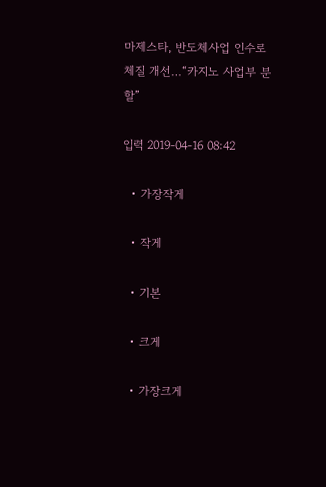마제스타, 반도체사업 인수로 체질 개선…“카지노 사업부 분할”

입력 2019-04-16 08:42

  • 가장작게

  • 작게

  • 기본

  • 크게

  • 가장크게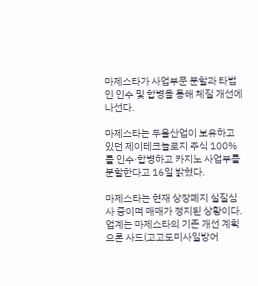마제스타가 사업부문 분할과 타법인 인수 및 합병을 통해 체질 개선에 나선다.

마제스타는 두올산업이 보유하고 있던 제이테크놀로지 주식 100%를 인수·합병하고 카지노 사업부를 분할한다고 16일 밝혔다.

마제스타는 현재 상장폐지 실질심사 중이며 매매가 정지된 상황이다. 업계는 마제스타의 기존 개선 계획으론 사드(고고도미사일방어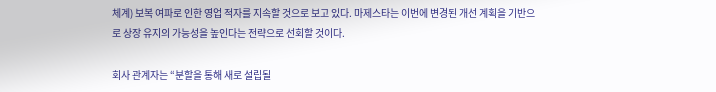체계) 보복 여파로 인한 영업 적자를 지속할 것으로 보고 있다. 마제스타는 이번에 변경된 개선 계획을 기반으로 상장 유지의 가능성을 높인다는 전략으로 선회할 것이다.

회사 관계자는 “분할을 통해 새로 설립될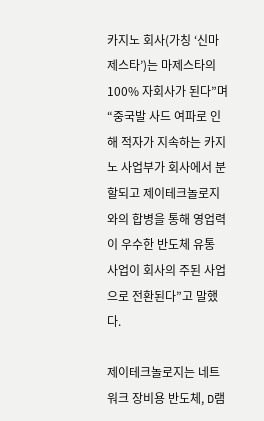카지노 회사(가칭 ‘신마제스타’)는 마제스타의 100% 자회사가 된다”며 “중국발 사드 여파로 인해 적자가 지속하는 카지노 사업부가 회사에서 분할되고 제이테크놀로지와의 합병을 통해 영업력이 우수한 반도체 유통 사업이 회사의 주된 사업으로 전환된다”고 말했다.

제이테크놀로지는 네트워크 장비용 반도체, D램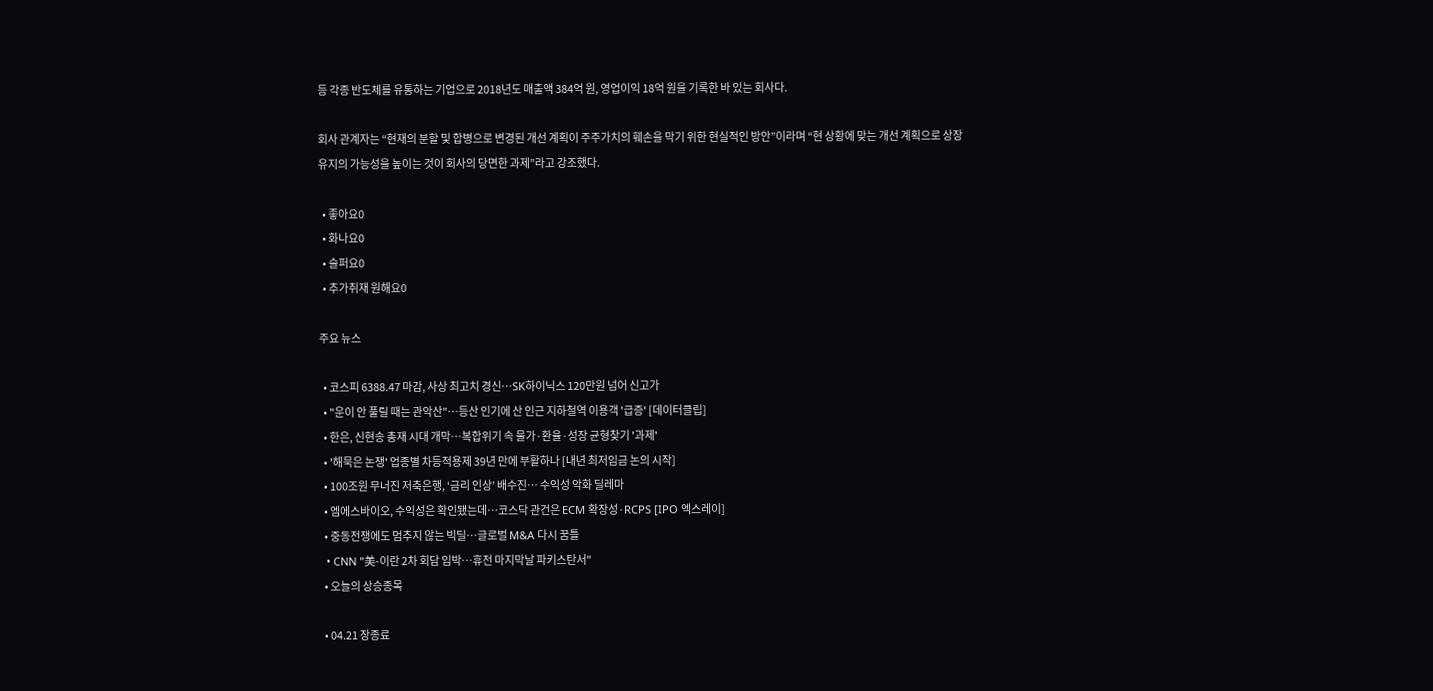등 각종 반도체를 유통하는 기업으로 2018년도 매출액 384억 원, 영업이익 18억 원을 기록한 바 있는 회사다.

회사 관계자는 “현재의 분할 및 합병으로 변경된 개선 계획이 주주가치의 훼손을 막기 위한 현실적인 방안”이라며 “현 상황에 맞는 개선 계획으로 상장 유지의 가능성을 높이는 것이 회사의 당면한 과제”라고 강조했다.

  • 좋아요0
  • 화나요0
  • 슬퍼요0
  • 추가취재 원해요0

주요 뉴스

  • 코스피 6388.47 마감, 사상 최고치 경신…SK하이닉스 120만원 넘어 신고가
  • "운이 안 풀릴 때는 관악산"…등산 인기에 산 인근 지하철역 이용객 '급증' [데이터클립]
  • 한은, 신현송 총재 시대 개막⋯복합위기 속 물가·환율·성장 균형찾기 '과제'
  • '해묵은 논쟁' 업종별 차등적용제 39년 만에 부활하나 [내년 최저임금 논의 시작]
  • 100조원 무너진 저축은행, ‘금리 인상’ 배수진… 수익성 악화 딜레마
  • 엠에스바이오, 수익성은 확인됐는데…코스닥 관건은 ECM 확장성·RCPS [IPO 엑스레이]
  • 중동전쟁에도 멈추지 않는 빅딜…글로벌 M&A 다시 꿈틀
  • CNN "美-이란 2차 회담 임박⋯휴전 마지막날 파키스탄서"
  • 오늘의 상승종목

  • 04.21 장종료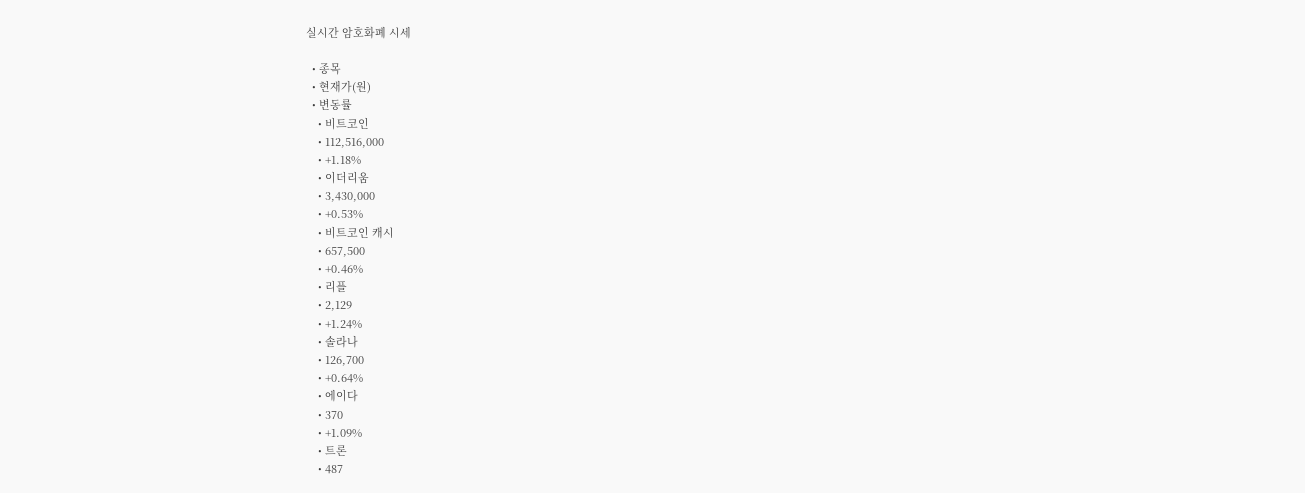실시간 암호화폐 시세

  • 종목
  • 현재가(원)
  • 변동률
    • 비트코인
    • 112,516,000
    • +1.18%
    • 이더리움
    • 3,430,000
    • +0.53%
    • 비트코인 캐시
    • 657,500
    • +0.46%
    • 리플
    • 2,129
    • +1.24%
    • 솔라나
    • 126,700
    • +0.64%
    • 에이다
    • 370
    • +1.09%
    • 트론
    • 487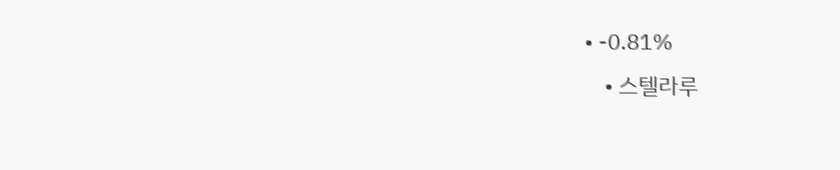• -0.81%
    • 스텔라루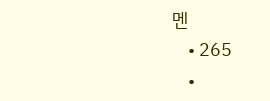멘
    • 265
    •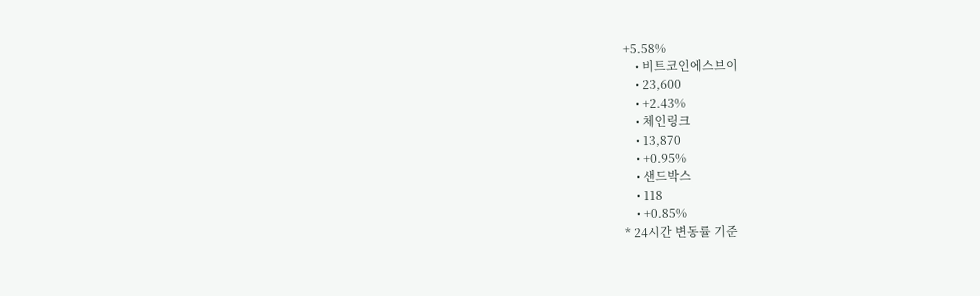+5.58%
    • 비트코인에스브이
    • 23,600
    • +2.43%
    • 체인링크
    • 13,870
    • +0.95%
    • 샌드박스
    • 118
    • +0.85%
* 24시간 변동률 기준